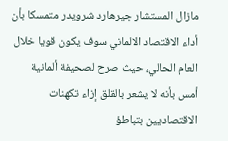مازال المستشار جيرهارد شرويدر متمسكا بأن أداء الاقتصاد الالماني سوف يكون قويا خلال العام الحالي، حيث صرح لصحيفة ألمانية أمس بأنه لا يشعر بالقلق إزاء تكهنات الاقتصاديين بتباطؤ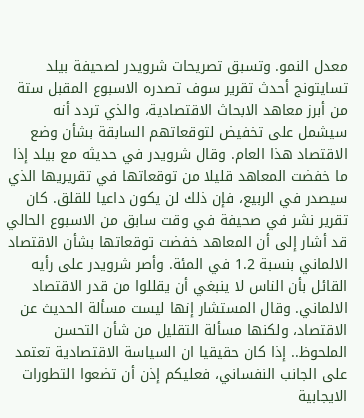معدل النمو. وتسبق تصريحات شرويدر لصحيفة بيلد تسايتونج أحدث تقرير سوف تصدره الاسبوع المقبل ستة من أبرز معاهد الابحاث الاقتصادية، والذي تردد أنه سيشمل على تخفيض لتوقعاتهم السابقة بشأن وضع الاقتصاد هذا العام. وقال شرويدر في حديثه مع بيلد إذا ما خفضت المعاهد قليلا من توقعاتها في تقريريها الذي سيصدر في الربيع، فإن ذلك لن يكون داعيا للقلق. كان تقرير نشر في صحيفة في وقت سابق من الاسبوع الحالي قد أشار إلى أن المعاهد خفضت توقعاتها بشأن الاقتصاد الالماني بنسبة 1.2 في المئة. وأصر شرويدر على رأيه القائل بأن الناس لا ينبغي أن يقللوا من قدر الاقتصاد الالماني. وقال المستشار إنها ليست مسألة الحديث عن الاقتصاد، ولكنها مسألة التقليل من شأن التحسن الملحوظ.. إذا كان حقيقيا ان السياسة الاقتصادية تعتمد على الجانب النفساني، فعليكم إذن أن تضعوا التطورات الايجابية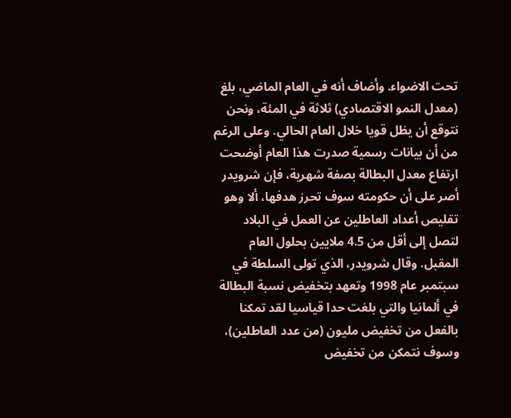تحت الاضواء. وأضاف أنه في العام الماضي، بلغ (معدل النمو الاقتصادي) ثلاثة في المئة، ونحن نتوقع أن يظل قويا خلال العام الحالي. وعلى الرغم من أن بيانات رسمية صدرت هذا العام أوضحت ارتفاع معدل البطالة بصفة شهرية، فإن شرويدر أصر على أن حكومته سوف تحرز هدفها، ألا وهو تقليص أعداد العاطلين عن العمل في البلاد لتصل إلى أقل من 4.5 ملايين بحلول العام المقبل. وقال شرويدر، الذي تولى السلطة في سبتمبر عام 1998 وتعهد بتخفيض نسبة البطالة في ألمانيا والتي بلغت حدا قياسيا لقد تمكنا بالفعل من تخفيض مليون (من عدد العاطلين)، وسوف نتمكن من تخفيض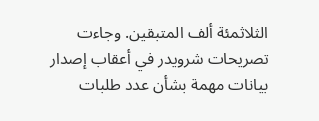الثلاثمئة ألف المتبقين. وجاءت تصريحات شرويدر في أعقاب إصدار بيانات مهمة بشأن عدد طلبات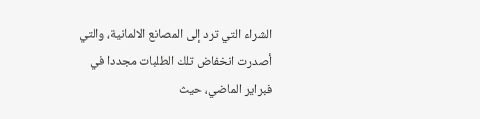الشراء التي ترد إلى المصانع الالمانية، والتي أصدرت انخفاض تلك الطلبات مجددا في فبراير الماضي، حيث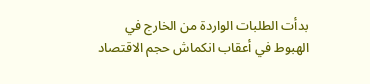بدأت الطلبات الواردة من الخارج في الهبوط في أعقاب انكماش حجم الاقتصاد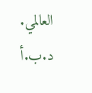العالمي. د.ب.أ